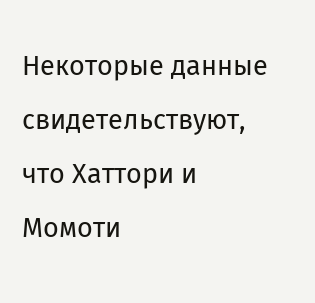Некоторые данные свидетельствуют, что Хаттори и Момоти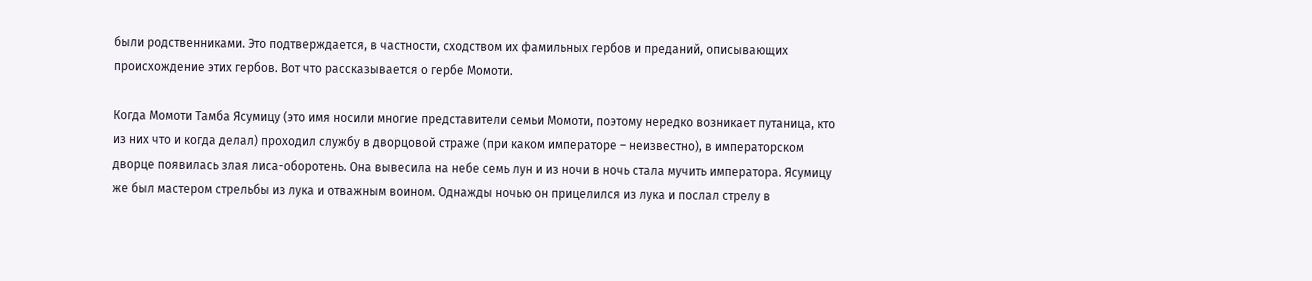были родственниками. Это подтверждается, в частности, сходством их фамильных гербов и преданий, описывающих происхождение этих гербов. Вот что рассказывается о гербе Момоти.

Когда Момоти Тамба Ясумицу (это имя носили многие представители семьи Момоти, поэтому нередко возникает путаница, кто из них что и когда делал) проходил службу в дворцовой страже (при каком императоре – неизвестно), в императорском дворце появилась злая лиса-оборотень. Она вывесила на небе семь лун и из ночи в ночь стала мучить императора. Ясумицу же был мастером стрельбы из лука и отважным воином. Однажды ночью он прицелился из лука и послал стрелу в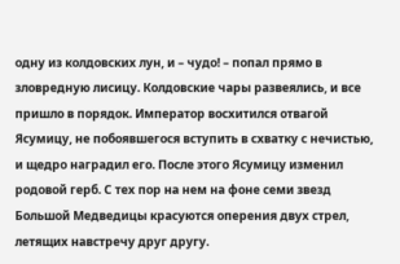одну из колдовских лун, и – чудо! – попал прямо в зловредную лисицу. Колдовские чары развеялись, и все пришло в порядок. Император восхитился отвагой Ясумицу, не побоявшегося вступить в схватку с нечистью, и щедро наградил его. После этого Ясумицу изменил родовой герб. С тех пор на нем на фоне семи звезд Большой Медведицы красуются оперения двух стрел, летящих навстречу друг другу.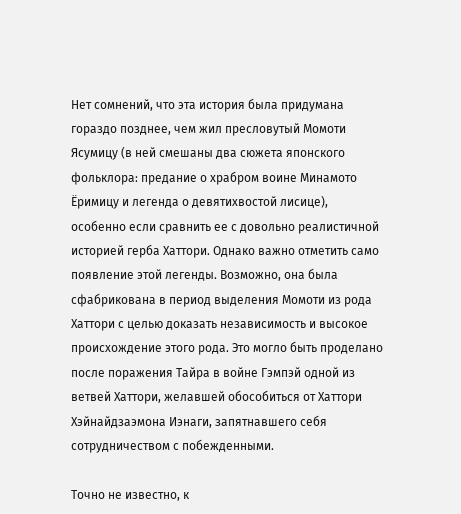Нет сомнений, что эта история была придумана гораздо позднее, чем жил пресловутый Момоти Ясумицу (в ней смешаны два сюжета японского фольклора: предание о храбром воине Минамото Ёримицу и легенда о девятихвостой лисице), особенно если сравнить ее с довольно реалистичной историей герба Хаттори. Однако важно отметить само появление этой легенды. Возможно, она была сфабрикована в период выделения Момоти из рода Хаттори с целью доказать независимость и высокое происхождение этого рода. Это могло быть проделано после поражения Тайра в войне Гэмпэй одной из ветвей Хаттори, желавшей обособиться от Хаттори Хэйнайдзаэмона Иэнаги, запятнавшего себя сотрудничеством с побежденными.

Точно не известно, к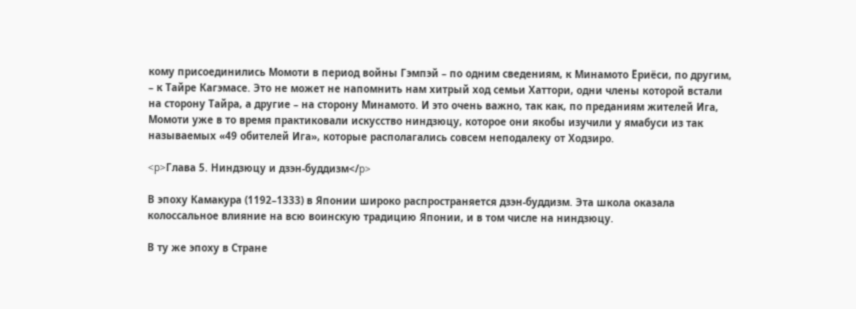кому присоединились Момоти в период войны Гэмпэй – по одним сведениям, к Минамото Ёриёси, по другим, – к Тайре Кагэмасе. Это не может не напомнить нам хитрый ход семьи Хаттори, одни члены которой встали на сторону Тайра, а другие – на сторону Минамото. И это очень важно, так как, по преданиям жителей Ига, Момоти уже в то время практиковали искусство ниндзюцу, которое они якобы изучили у ямабуси из так называемых «49 обителей Ига», которые располагались совсем неподалеку от Ходзиро.

<p>Глава 5. Ниндзюцу и дзэн-буддизм</p>

В эпоху Камакура (1192–1333) в Японии широко распространяется дзэн-буддизм. Эта школа оказала колоссальное влияние на всю воинскую традицию Японии, и в том числе на ниндзюцу.

В ту же эпоху в Стране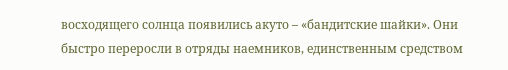восходящего солнца появились акуто – «бандитские шайки». Они быстро переросли в отряды наемников, единственным средством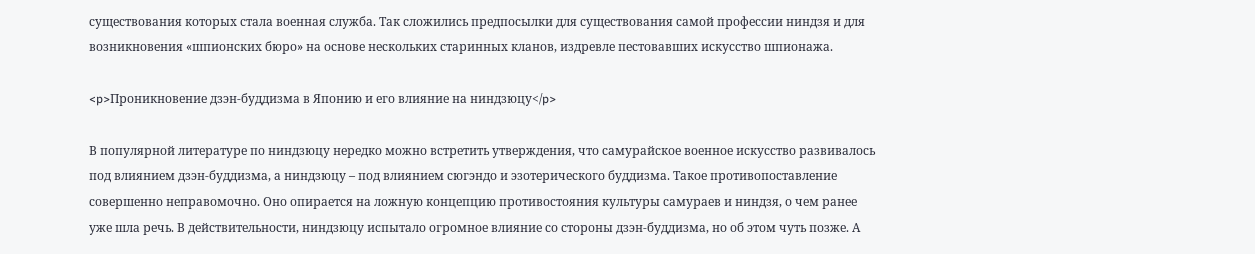существования которых стала военная служба. Так сложились предпосылки для существования самой профессии ниндзя и для возникновения «шпионских бюро» на основе нескольких старинных кланов, издревле пестовавших искусство шпионажа.

<p>Проникновение дзэн-буддизма в Японию и его влияние на ниндзюцу</p>

В популярной литературе по ниндзюцу нередко можно встретить утверждения, что самурайское военное искусство развивалось под влиянием дзэн-буддизма, а ниндзюцу – под влиянием сюгэндо и эзотерического буддизма. Такое противопоставление совершенно неправомочно. Оно опирается на ложную концепцию противостояния культуры самураев и ниндзя, о чем ранее уже шла речь. В действительности, ниндзюцу испытало огромное влияние со стороны дзэн-буддизма, но об этом чуть позже. А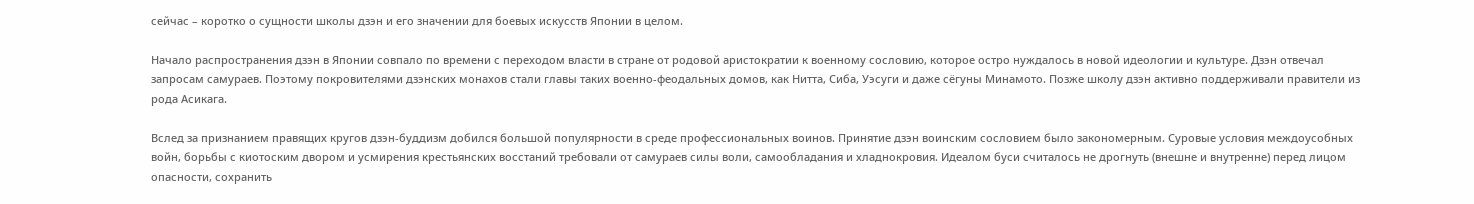сейчас – коротко о сущности школы дзэн и его значении для боевых искусств Японии в целом.

Начало распространения дзэн в Японии совпало по времени с переходом власти в стране от родовой аристократии к военному сословию, которое остро нуждалось в новой идеологии и культуре. Дзэн отвечал запросам самураев. Поэтому покровителями дзэнских монахов стали главы таких военно-феодальных домов, как Нитта, Сиба, Уэсуги и даже сёгуны Минамото. Позже школу дзэн активно поддерживали правители из рода Асикага.

Вслед за признанием правящих кругов дзэн-буддизм добился большой популярности в среде профессиональных воинов. Принятие дзэн воинским сословием было закономерным. Суровые условия междоусобных войн, борьбы с киотоским двором и усмирения крестьянских восстаний требовали от самураев силы воли, самообладания и хладнокровия. Идеалом буси считалось не дрогнуть (внешне и внутренне) перед лицом опасности, сохранить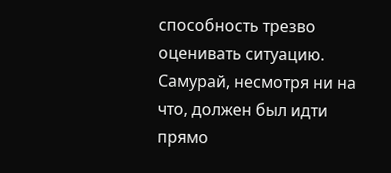способность трезво оценивать ситуацию. Самурай, несмотря ни на что, должен был идти прямо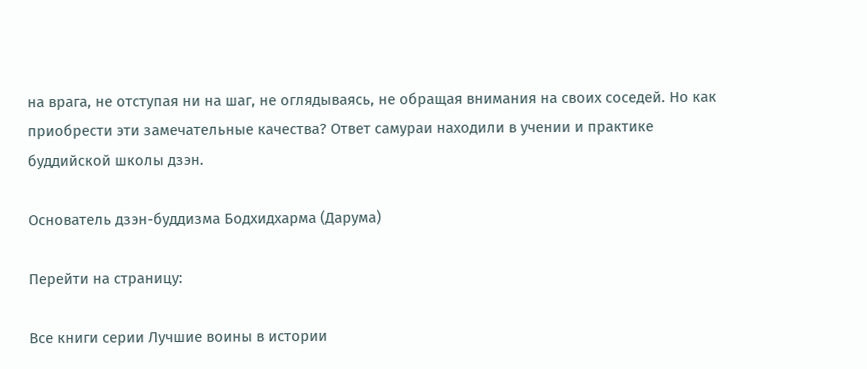на врага, не отступая ни на шаг, не оглядываясь, не обращая внимания на своих соседей. Но как приобрести эти замечательные качества? Ответ самураи находили в учении и практике буддийской школы дзэн.

Основатель дзэн-буддизма Бодхидхарма (Дарума)

Перейти на страницу:

Все книги серии Лучшие воины в истории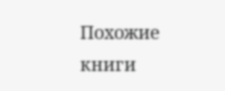Похожие книги